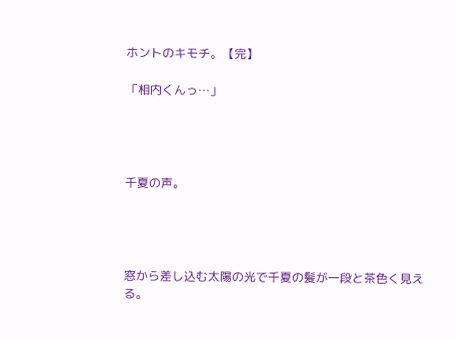ホントのキモチ。【完】

「相内くんっ…」




千夏の声。




窓から差し込む太陽の光で千夏の髪が一段と茶色く見える。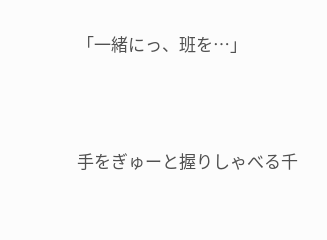「一緒にっ、班を…」




手をぎゅーと握りしゃべる千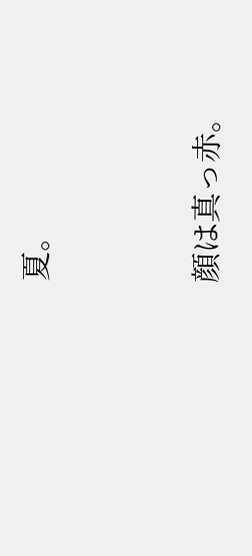夏。




顔は真っ赤。